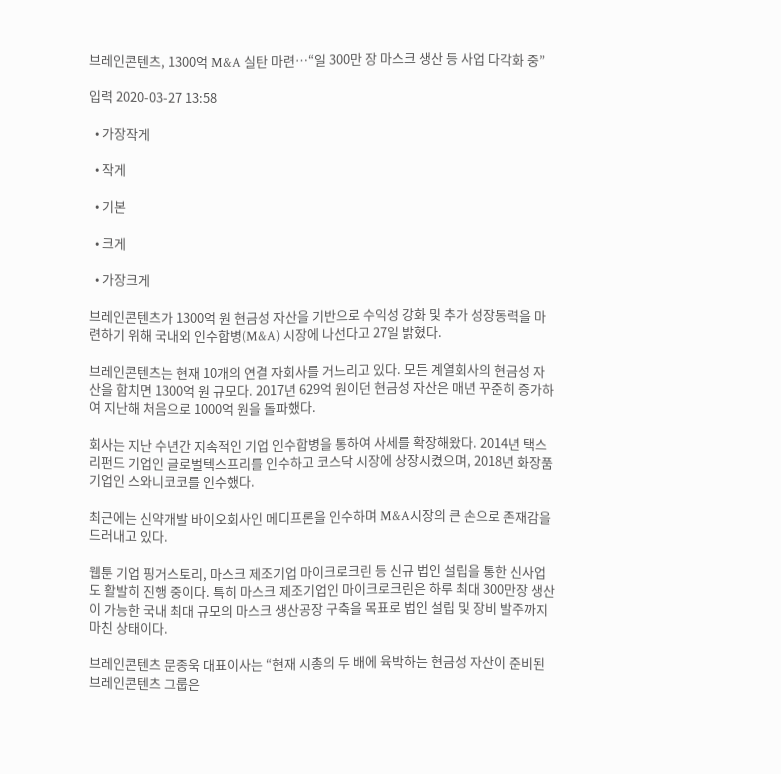브레인콘텐츠, 1300억 M&A 실탄 마련…“일 300만 장 마스크 생산 등 사업 다각화 중”

입력 2020-03-27 13:58

  • 가장작게

  • 작게

  • 기본

  • 크게

  • 가장크게

브레인콘텐츠가 1300억 원 현금성 자산을 기반으로 수익성 강화 및 추가 성장동력을 마련하기 위해 국내외 인수합병(M&A) 시장에 나선다고 27일 밝혔다.

브레인콘텐츠는 현재 10개의 연결 자회사를 거느리고 있다. 모든 계열회사의 현금성 자산을 합치면 1300억 원 규모다. 2017년 629억 원이던 현금성 자산은 매년 꾸준히 증가하여 지난해 처음으로 1000억 원을 돌파했다.

회사는 지난 수년간 지속적인 기업 인수합병을 통하여 사세를 확장해왔다. 2014년 택스리펀드 기업인 글로벌텍스프리를 인수하고 코스닥 시장에 상장시켰으며, 2018년 화장품 기업인 스와니코코를 인수했다.

최근에는 신약개발 바이오회사인 메디프론을 인수하며 M&A시장의 큰 손으로 존재감을 드러내고 있다.

웹툰 기업 핑거스토리, 마스크 제조기업 마이크로크린 등 신규 법인 설립을 통한 신사업도 활발히 진행 중이다. 특히 마스크 제조기업인 마이크로크린은 하루 최대 300만장 생산이 가능한 국내 최대 규모의 마스크 생산공장 구축을 목표로 법인 설립 및 장비 발주까지 마친 상태이다.

브레인콘텐츠 문종욱 대표이사는 “현재 시총의 두 배에 육박하는 현금성 자산이 준비된 브레인콘텐츠 그룹은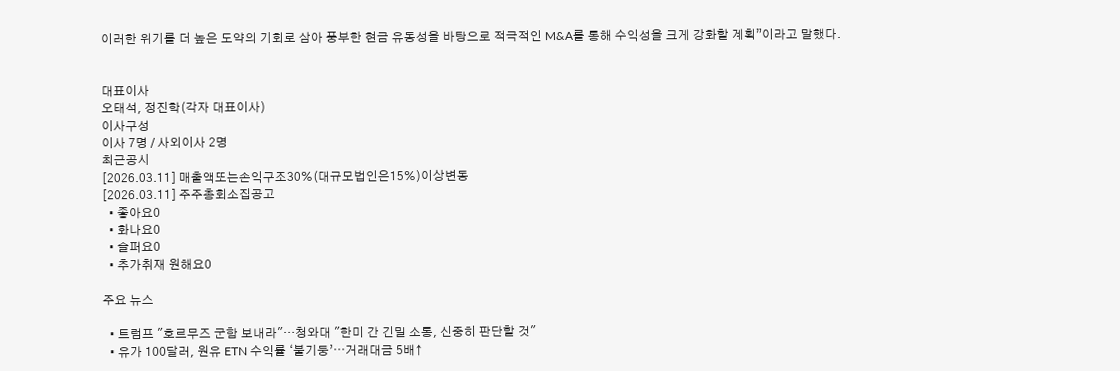이러한 위기를 더 높은 도약의 기회로 삼아 풍부한 현금 유동성을 바탕으로 적극적인 M&A를 통해 수익성을 크게 강화할 계획”이라고 말했다.


대표이사
오태석, 정진학(각자 대표이사)
이사구성
이사 7명 / 사외이사 2명
최근공시
[2026.03.11] 매출액또는손익구조30%(대규모법인은15%)이상변동
[2026.03.11] 주주총회소집공고
  • 좋아요0
  • 화나요0
  • 슬퍼요0
  • 추가취재 원해요0

주요 뉴스

  • 트럼프 "호르무즈 군함 보내라"…청와대 "한미 간 긴밀 소통, 신중히 판단할 것"
  • 유가 100달러, 원유 ETN 수익률 ‘불기둥’⋯거래대금 5배↑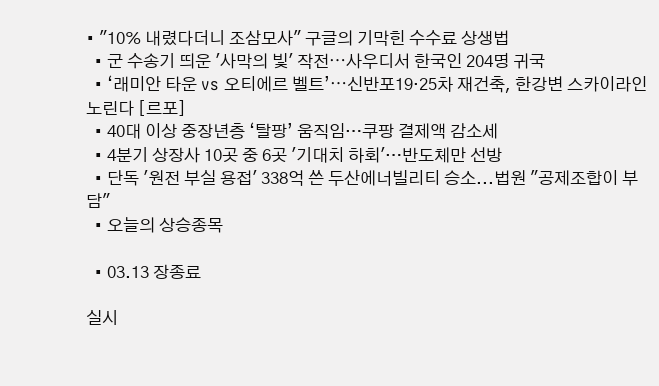• "10% 내렸다더니 조삼모사" 구글의 기막힌 수수료 상생법
  • 군 수송기 띄운 '사막의 빛' 작전⋯사우디서 한국인 204명 귀국
  • ‘래미안 타운 vs 오티에르 벨트’⋯신반포19·25차 재건축, 한강변 스카이라인 노린다 [르포]
  • 40대 이상 중장년층 ‘탈팡’ 움직임…쿠팡 결제액 감소세
  • 4분기 상장사 10곳 중 6곳 '기대치 하회'…반도체만 선방
  • 단독 '원전 부실 용접' 338억 쓴 두산에너빌리티 승소...법원 "공제조합이 부담"
  • 오늘의 상승종목

  • 03.13 장종료

실시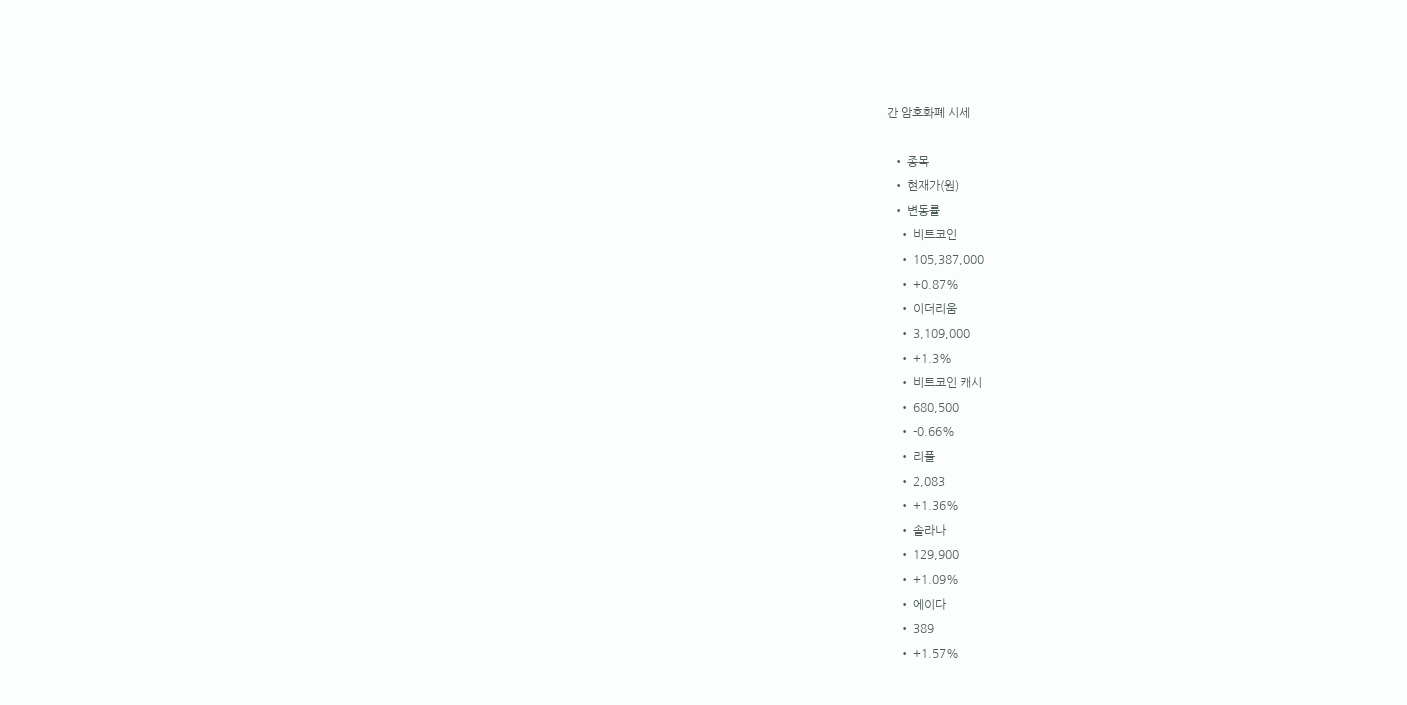간 암호화폐 시세

  • 종목
  • 현재가(원)
  • 변동률
    • 비트코인
    • 105,387,000
    • +0.87%
    • 이더리움
    • 3,109,000
    • +1.3%
    • 비트코인 캐시
    • 680,500
    • -0.66%
    • 리플
    • 2,083
    • +1.36%
    • 솔라나
    • 129,900
    • +1.09%
    • 에이다
    • 389
    • +1.57%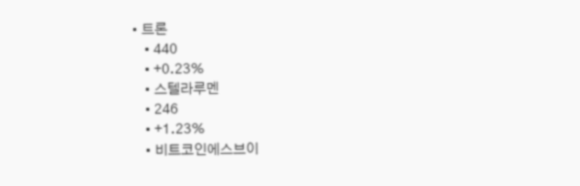• 트론
    • 440
    • +0.23%
    • 스텔라루멘
    • 246
    • +1.23%
    • 비트코인에스브이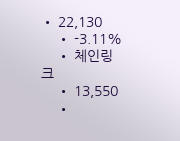• 22,130
    • -3.11%
    • 체인링크
    • 13,550
    •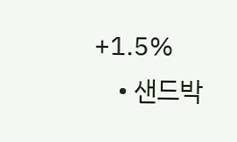+1.5%
    • 샌드박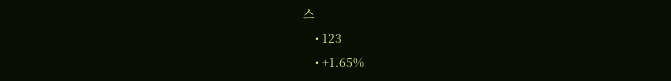스
    • 123
    • +1.65%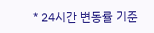* 24시간 변동률 기준